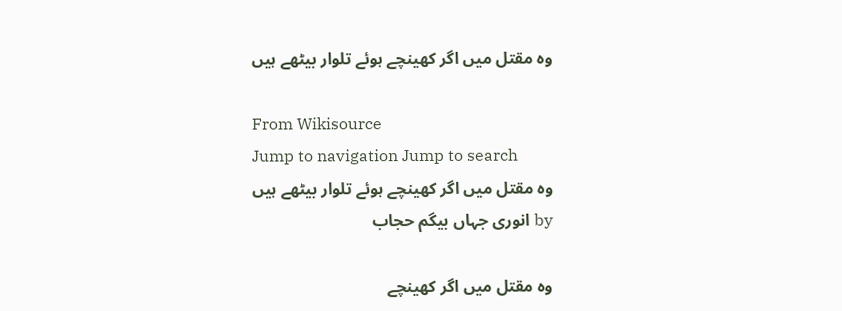وہ مقتل میں اگر کھینچے ہوئے تلوار بیٹھے ہیں

From Wikisource
Jump to navigation Jump to search
وہ مقتل میں اگر کھینچے ہوئے تلوار بیٹھے ہیں
by انوری جہاں بیگم حجاب

وہ مقتل میں اگر کھینچے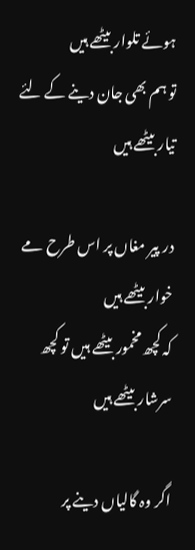ہوئے تلوار بیٹھے ہیں
تو ہم بھی جان دینے کے لئے تیار بیٹھے ہیں

در پیر مغاں پر اس طرح مے خوار بیٹھے ہیں
کہ کچھ مخمور بیٹھے ہیں تو کچھ سرشار بیٹھے ہیں

اگر وہ گالیاں دینے پر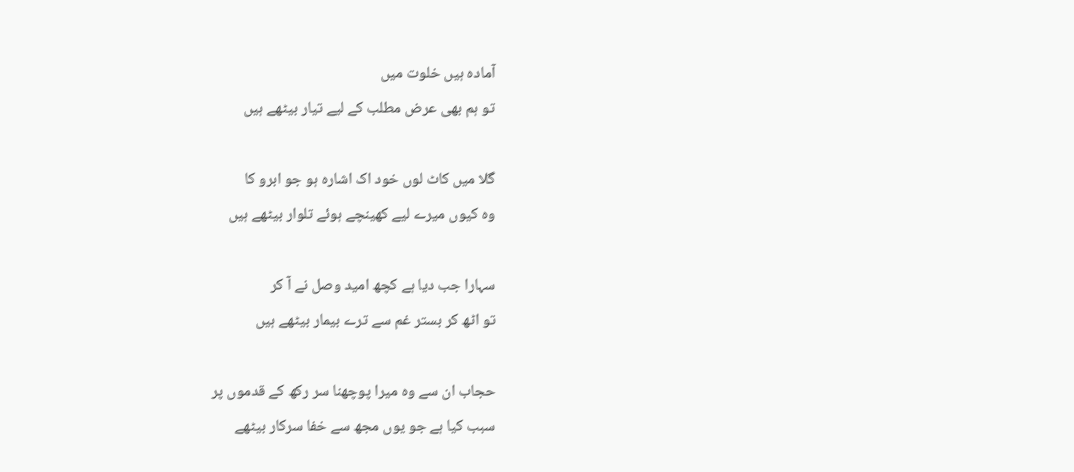آمادہ ہیں خلوت میں
تو ہم بھی عرض مطلب کے لیے تیار بیٹھے ہیں

گلا میں کاٹ لوں خود اک اشارہ ہو جو ابرو کا
وہ کیوں میرے لیے کھینچے ہوئے تلوار بیٹھے ہیں

سہارا جب دیا ہے کچھ امید وصل نے آ کر
تو اٹھ کر بستر غم سے ترے بیمار بیٹھے ہیں

حجاب ان سے وہ میرا پوچھنا سر رکھ کے قدموں پر
سبب کیا ہے جو یوں مجھ سے خفا سرکار بیٹھے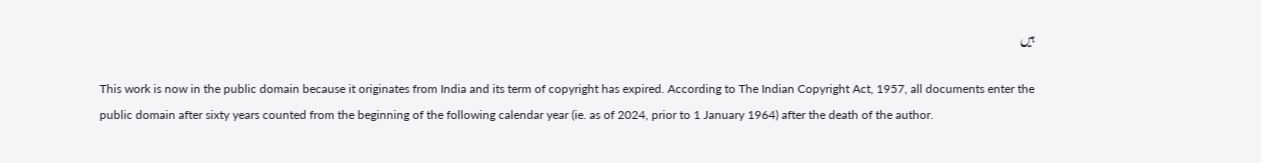ہیں

This work is now in the public domain because it originates from India and its term of copyright has expired. According to The Indian Copyright Act, 1957, all documents enter the public domain after sixty years counted from the beginning of the following calendar year (ie. as of 2024, prior to 1 January 1964) after the death of the author.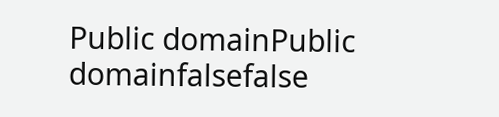Public domainPublic domainfalsefalse